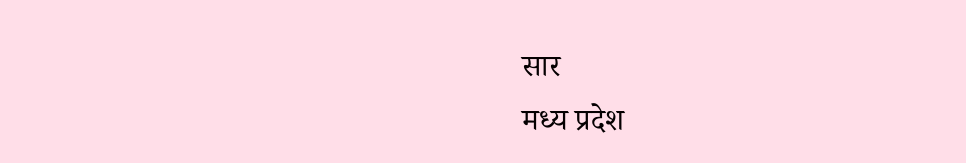सार
मध्य प्रदेश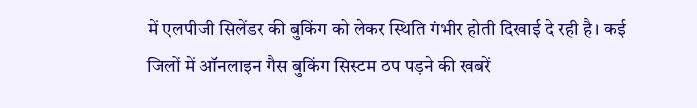में एलपीजी सिलेंडर की बुकिंग को लेकर स्थिति गंभीर होती दिखाई दे रही है। कई जिलों में ऑनलाइन गैस बुकिंग सिस्टम ठप पड़ने की खबरें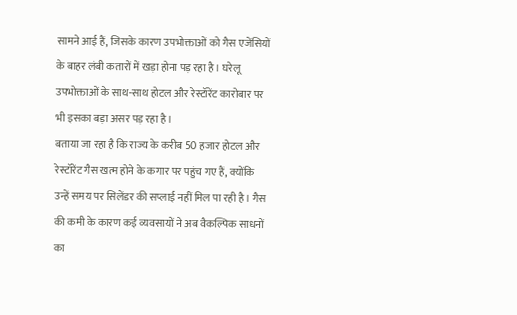सामने आई हैं, जिसके कारण उपभोक्ताओं को गैस एजेंसियों के बाहर लंबी कतारों में खड़ा होना पड़ रहा है। घरेलू उपभोक्ताओं के साथ-साथ होटल और रेस्टॉरेंट कारोबार पर भी इसका बड़ा असर पड़ रहा है।
बताया जा रहा है कि राज्य के करीब 50 हजार होटल और रेस्टॉरेंट गैस खत्म होने के कगार पर पहुंच गए हैं, क्योंकि उन्हें समय पर सिलेंडर की सप्लाई नहीं मिल पा रही है। गैस की कमी के कारण कई व्यवसायों ने अब वैकल्पिक साधनों का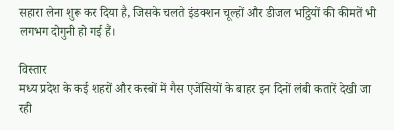सहारा लेना शुरू कर दिया है, जिसके चलते इंडक्शन चूल्हों और डीजल भट्ठियों की कीमतें भी लगभग दोगुनी हो गई हैं।

विस्तार
मध्य प्रदेश के कई शहरों और कस्बों में गैस एजेंसियों के बाहर इन दिनों लंबी कतारें देखी जा रही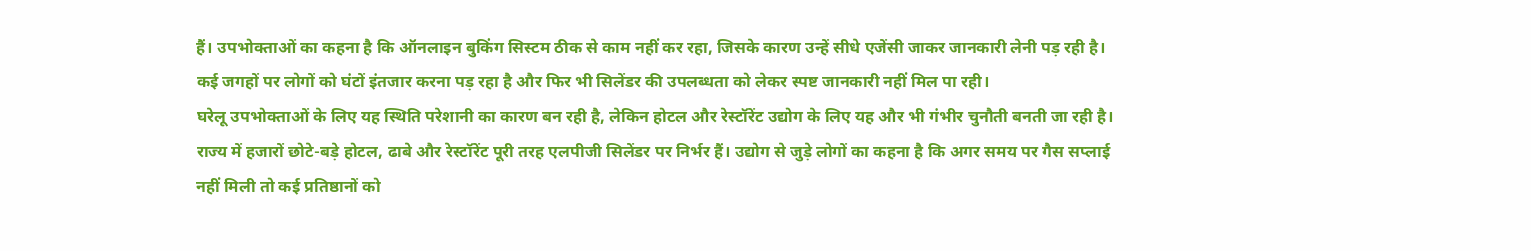हैं। उपभोक्ताओं का कहना है कि ऑनलाइन बुकिंग सिस्टम ठीक से काम नहीं कर रहा, जिसके कारण उन्हें सीधे एजेंसी जाकर जानकारी लेनी पड़ रही है। कई जगहों पर लोगों को घंटों इंतजार करना पड़ रहा है और फिर भी सिलेंडर की उपलब्धता को लेकर स्पष्ट जानकारी नहीं मिल पा रही।
घरेलू उपभोक्ताओं के लिए यह स्थिति परेशानी का कारण बन रही है, लेकिन होटल और रेस्टॉरेंट उद्योग के लिए यह और भी गंभीर चुनौती बनती जा रही है। राज्य में हजारों छोटे-बड़े होटल, ढाबे और रेस्टॉरेंट पूरी तरह एलपीजी सिलेंडर पर निर्भर हैं। उद्योग से जुड़े लोगों का कहना है कि अगर समय पर गैस सप्लाई नहीं मिली तो कई प्रतिष्ठानों को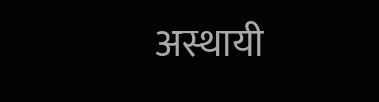अस्थायी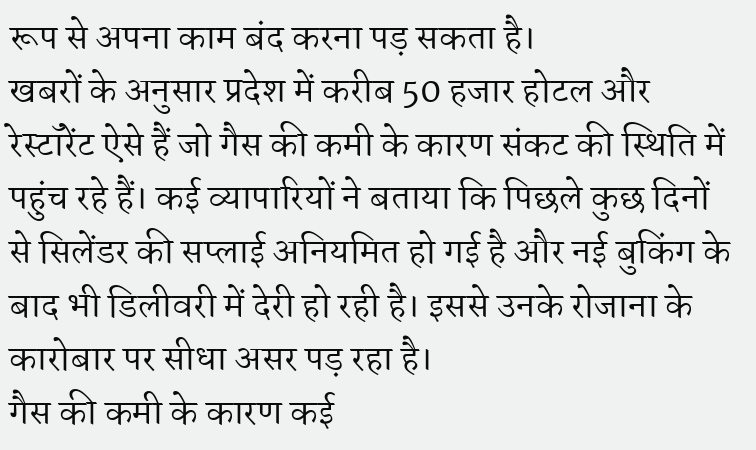रूप से अपना काम बंद करना पड़ सकता है।
खबरों के अनुसार प्रदेश में करीब 50 हजार होटल और रेस्टॉरेंट ऐसे हैं जो गैस की कमी के कारण संकट की स्थिति में पहुंच रहे हैं। कई व्यापारियों ने बताया कि पिछले कुछ दिनों से सिलेंडर की सप्लाई अनियमित हो गई है और नई बुकिंग के बाद भी डिलीवरी में देरी हो रही है। इससे उनके रोजाना के कारोबार पर सीधा असर पड़ रहा है।
गैस की कमी के कारण कई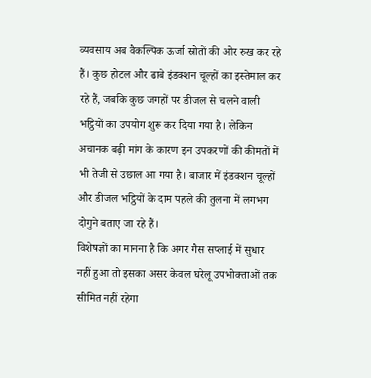व्यवसाय अब वैकल्पिक ऊर्जा स्रोतों की ओर रुख कर रहे हैं। कुछ होटल और ढाबे इंडक्शन चूल्हों का इस्तेमाल कर रहे हैं, जबकि कुछ जगहों पर डीजल से चलने वाली भट्ठियों का उपयोग शुरू कर दिया गया है। लेकिन अचानक बढ़ी मांग के कारण इन उपकरणों की कीमतों में भी तेजी से उछाल आ गया है। बाजार में इंडक्शन चूल्हों और डीजल भट्ठियों के दाम पहले की तुलना में लगभग दोगुने बताए जा रहे हैं।
विशेषज्ञों का मानना है कि अगर गैस सप्लाई में सुधार नहीं हुआ तो इसका असर केवल घरेलू उपभोक्ताओं तक सीमित नहीं रहेगा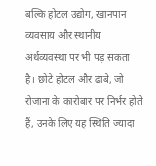बल्कि होटल उद्योग, खानपान व्यवसाय और स्थानीय अर्थव्यवस्था पर भी पड़ सकता है। छोटे होटल और ढाबे, जो रोजाना के कारोबार पर निर्भर होते हैं, उनके लिए यह स्थिति ज्यादा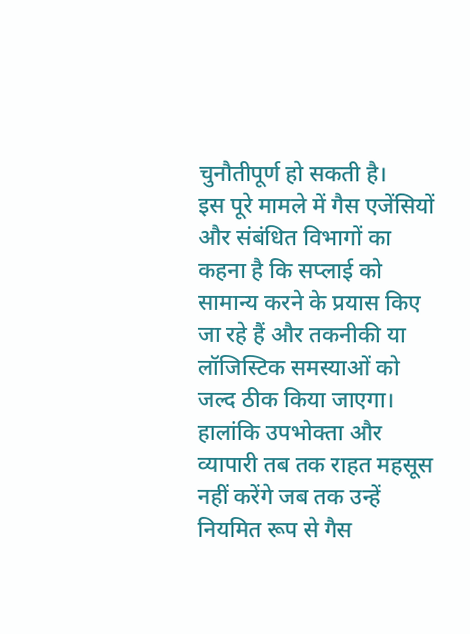चुनौतीपूर्ण हो सकती है।
इस पूरे मामले में गैस एजेंसियों और संबंधित विभागों का कहना है कि सप्लाई को सामान्य करने के प्रयास किए जा रहे हैं और तकनीकी या लॉजिस्टिक समस्याओं को जल्द ठीक किया जाएगा। हालांकि उपभोक्ता और व्यापारी तब तक राहत महसूस नहीं करेंगे जब तक उन्हें नियमित रूप से गैस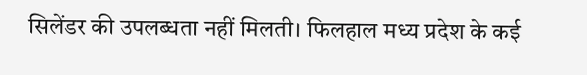सिलेंडर की उपलब्धता नहीं मिलती। फिलहाल मध्य प्रदेश के कई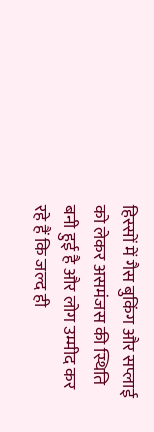हिस्सों में गैस बुकिंग और सप्लाई को लेकर असमंजस की स्थिति बनी हुई है और लोग उम्मीद कर रहे हैं कि जल्द ही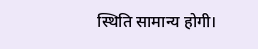स्थिति सामान्य होगी।